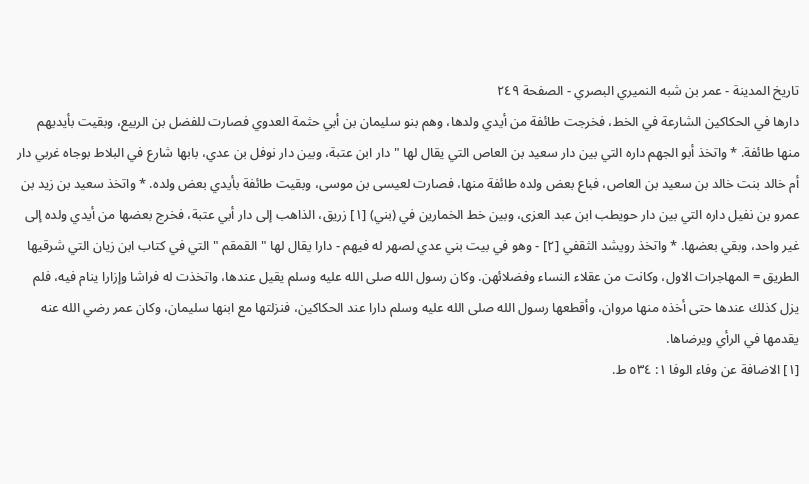تاريخ المدينة - عمر بن شبه النميري البصري - الصفحة ٢٤٩
دارها في الحكاكين الشارعة في الخط، فخرجت طائفة من أيدي ولدها، وهم بنو سليمان بن أبي حثمة العدوي فصارت للفضل بن الربيع، وبقيت بأيديهم منها طائفة. * واتخذ أبو الجهم داره التي بين دار سعيد بن العاص التي يقال لها " دار ابن عتبة، وبين دار نوفل بن عدي، بابها شارع في البلاط بوجاه غربي دار أم خالد بنت خالد بن سعيد بن العاص، فباع بعض ولده طائفة منها، فصارت لعيسى بن موسى، وبقيت طائفة بأيدي بعض ولده. * واتخذ سعيد بن زيد بن عمرو بن نفيل داره التي بين دار حويطب ابن عبد العزى، وبين خط الخمارين في (بني) [١] زريق، الذاهب إلى دار أبي عتبة، فخرج بعضها من أيدي ولده إلى غير واحد، وبقي بعضها. * واتخذ رويشد الثقفي [٢] - وهو في بيت بني عدي لصهر له فيهم - دارا يقال لها " القمقم " التي في كتاب ابن زيان التي شرقيها الطريق = المهاجرات الاول، وكانت من عقلاء النساء وفضلائهن. وكان رسول الله صلى الله عليه وسلم يقيل عندها، واتخذت له فراشا وإزارا ينام فيه، فلم يزل كذلك عندها حتى أخذه منها مروان، وأقطعها رسول الله صلى الله عليه وسلم دارا عند الحكاكين، فنزلتها مع ابنها سليمان، وكان عمر رضي الله عنه يقدمها في الرأي ويرضاها.
[١] الاضافة عن وفاء الوفا ١: ٥٣٤ ط.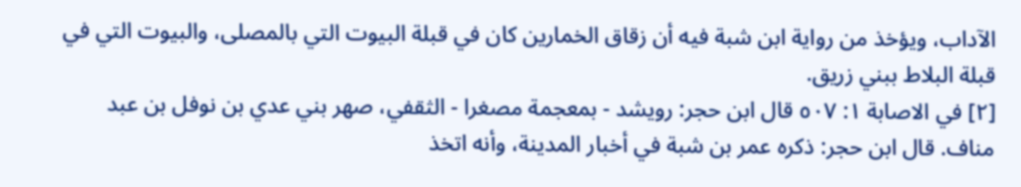الآداب، ويؤخذ من رواية ابن شبة فيه أن زقاق الخمارين كان في قبلة البيوت التي بالمصلى، والبيوت التي في قبلة البلاط ببني زريق.
[٢] في الاصابة ١: ٥٠٧ قال ابن حجر: رويشد - بمعجمة مصغرا - الثقفي، صهر بني عدي بن نوفل بن عبد مناف. قال ابن حجر: ذكره عمر بن شبة في أخبار المدينة، وأنه اتخذ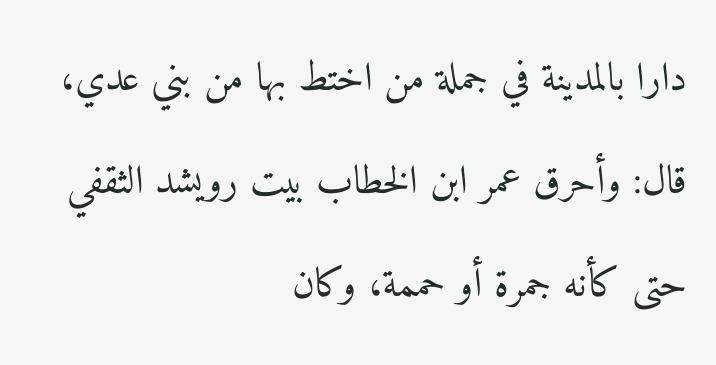دارا بالمدينة في جملة من اختط بها من بني عدي، قال: وأحرق عمر ابن الخطاب بيت رويشد الثقفي حتى كأنه جمرة أو حممة، وكان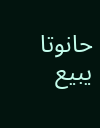حانوتا يبيع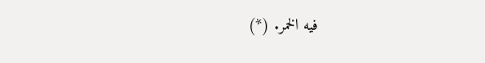فيه الخمر. (*)